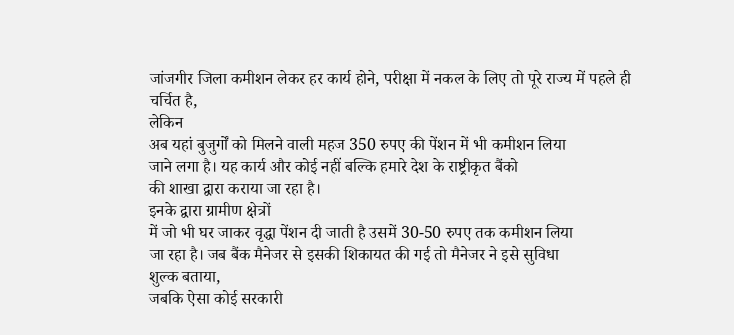जांजगीर जिला कमीशन लेकर हर कार्य होने, परीक्षा में नकल के लिए तो पूरे राज्य में पहले ही चर्चित है,
लेकिन
अब यहां बुजुर्गों को मिलने वाली महज 350 रुपए की पेंशन में भी कमीशन लिया
जाने लगा है। यह कार्य और कोई नहीं बल्कि हमारे देश के राष्ट्रीकृत बैंको
की शाखा द्वारा कराया जा रहा है।
इनके द्वारा ग्रामीण क्षेत्रों
में जो भी घर जाकर वृद्धा पेंशन दी जाती है उसमें 30-50 रुपए तक कमीशन लिया
जा रहा है। जब बैंक मैनेजर से इसकी शिकायत की गई तो मैनेजर ने इसे सुविधा
शुल्क बताया,
जबकि ऐसा कोई सरकारी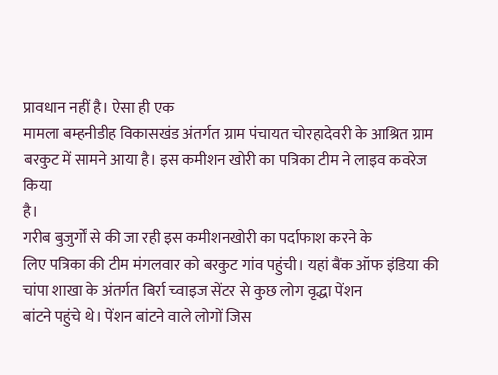प्रावधान नहीं है। ऐसा ही एक
मामला बम्हनीडीह विकासखंड अंतर्गत ग्राम पंचायत चोरहादेवरी के आश्रित ग्राम
बरकुट में सामने आया है। इस कमीशन खोरी का पत्रिका टीम ने लाइव कवरेज किया
है।
गरीब बुजुर्गों से की जा रही इस कमीशनखोरी का पर्दाफाश करने के
लिए पत्रिका की टीम मंगलवार को बरकुट गांव पहुंची। यहां बैंक ऑफ इंडिया की
चांपा शाखा के अंतर्गत बिर्रा च्वाइज सेंटर से कुछ लोग वृद्धा पेंशन
बांटने पहुंचे थे। पेंशन बांटने वाले लोगों जिस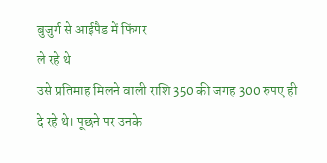बुजुर्ग से आईपैड में फिंगर
ले रहे थे
उसे प्रतिमाह मिलने वाली राशि 350 की जगह 300 रुपए ही
दे रहे थे। पूछने पर उनके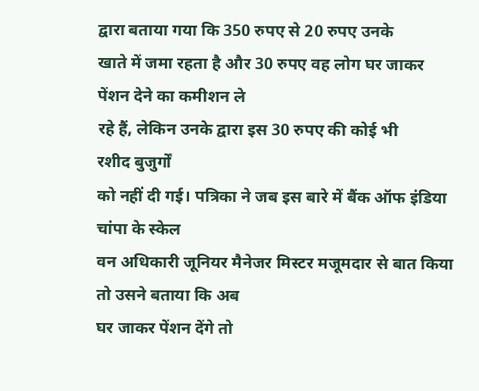द्वारा बताया गया कि 350 रुपए से 20 रुपए उनके
खाते में जमा रहता है और 30 रुपए वह लोग घर जाकर पेंशन देने का कमीशन ले
रहे हैं, लेकिन उनके द्वारा इस 30 रुपए की कोई भी
रशीद बुजुर्गों
को नहीं दी गई। पत्रिका ने जब इस बारे में बैंक ऑफ इंडिया चांपा के स्केल
वन अधिकारी जूनियर मैनेजर मिस्टर मजूमदार से बात किया तो उसने बताया कि अब
घर जाकर पेंशन देंगे तो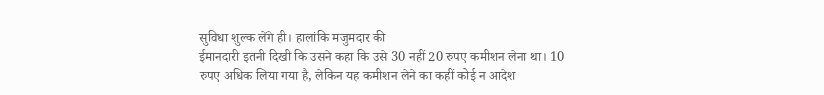सुविधा शुल्क लेंगे ही। हालांकि मजुमदार की
ईमानदारी इतनी दिखी कि उसने कहा कि उसे 30 नहीं 20 रुपए कमीशन लेना था। 10
रुपए अधिक लिया गया है, लेकिन यह कमीशन लेने का कहीं कोई न आदेश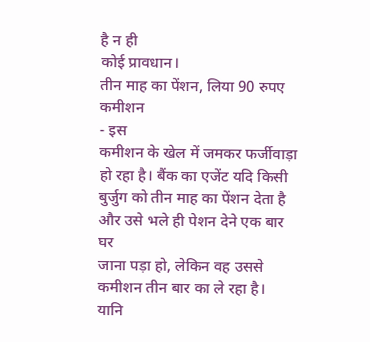है न ही
कोई प्रावधान।
तीन माह का पेंशन, लिया 90 रुपए कमीशन
- इस
कमीशन के खेल में जमकर फर्जीवाड़ा हो रहा है। बैंक का एजेंट यदि किसी
बुर्जुग को तीन माह का पेंशन देता है और उसे भले ही पेशन देने एक बार घर
जाना पड़ा हो, लेकिन वह उससे कमीशन तीन बार का ले रहा है।
यानि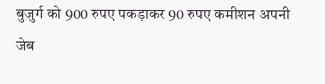बुजुर्ग को 900 रुपए पकड़ाकर 90 रुपए कमीशन अपनी जेब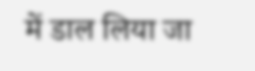में डाल लिया जा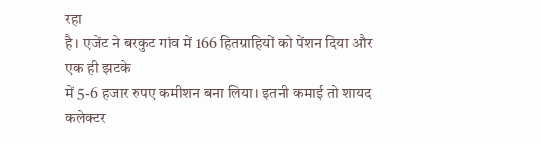रहा
है। एजेंट ने बरकुट गांव में 166 हितग्राहियों को पेंशन दिया और एक ही झटके
में 5-6 हजार रुपए कमीशन बना लिया। इतनी कमाई तो शायद कलेक्टर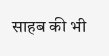साहब की भी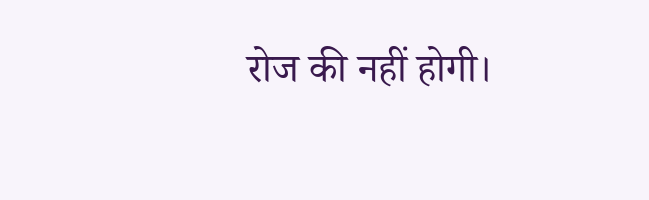रोज की नहीं होगी।